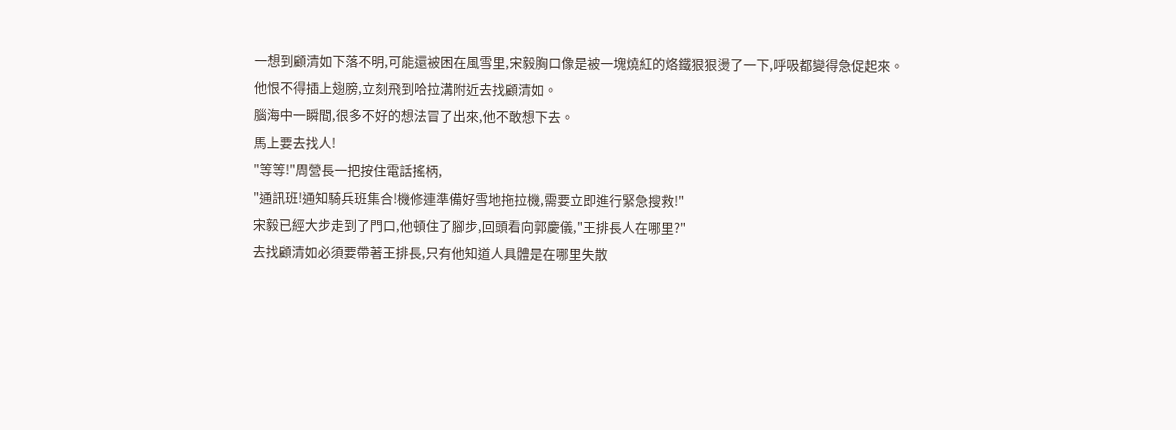一想到顧清如下落不明,可能還被困在風雪里,宋毅胸口像是被一塊燒紅的烙鐵狠狠燙了一下,呼吸都變得急促起來。
他恨不得插上翅膀,立刻飛到哈拉溝附近去找顧清如。
腦海中一瞬間,很多不好的想法冒了出來,他不敢想下去。
馬上要去找人!
"等等!"周營長一把按住電話搖柄,
"通訊班!通知騎兵班集合!機修連準備好雪地拖拉機,需要立即進行緊急搜救!"
宋毅已經大步走到了門口,他頓住了腳步,回頭看向郭慶儀,"王排長人在哪里?"
去找顧清如必須要帶著王排長,只有他知道人具體是在哪里失散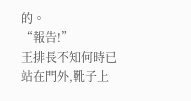的。
“報告!”
王排長不知何時已站在門外,靴子上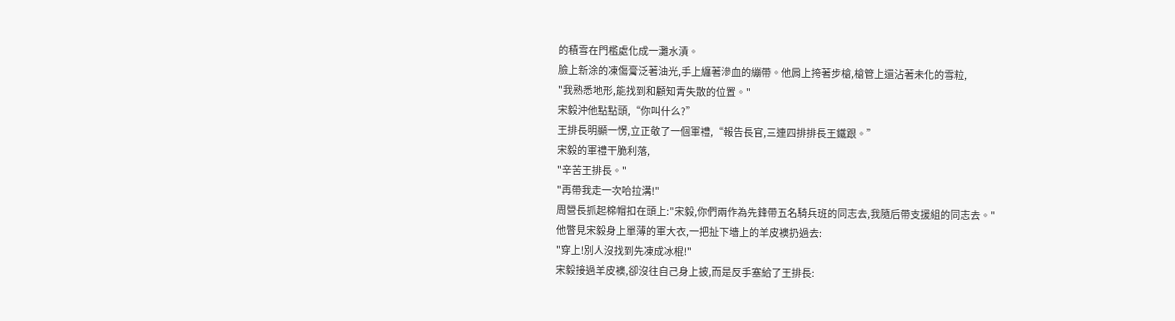的積雪在門檻處化成一灘水漬。
臉上新涂的凍傷膏泛著油光,手上纏著滲血的繃帶。他肩上挎著步槍,槍管上還沾著未化的雪粒,
"我熟悉地形,能找到和顧知青失散的位置。"
宋毅沖他點點頭,“你叫什么?”
王排長明顯一愣,立正敬了一個軍禮,“報告長官,三連四排排長王鐵跟。”
宋毅的軍禮干脆利落,
"辛苦王排長。"
"再帶我走一次哈拉溝!"
周營長抓起棉帽扣在頭上:"宋毅,你們兩作為先鋒帶五名騎兵班的同志去,我隨后帶支援組的同志去。"
他瞥見宋毅身上單薄的軍大衣,一把扯下墻上的羊皮襖扔過去:
"穿上!別人沒找到先凍成冰棍!"
宋毅接過羊皮襖,卻沒往自己身上披,而是反手塞給了王排長: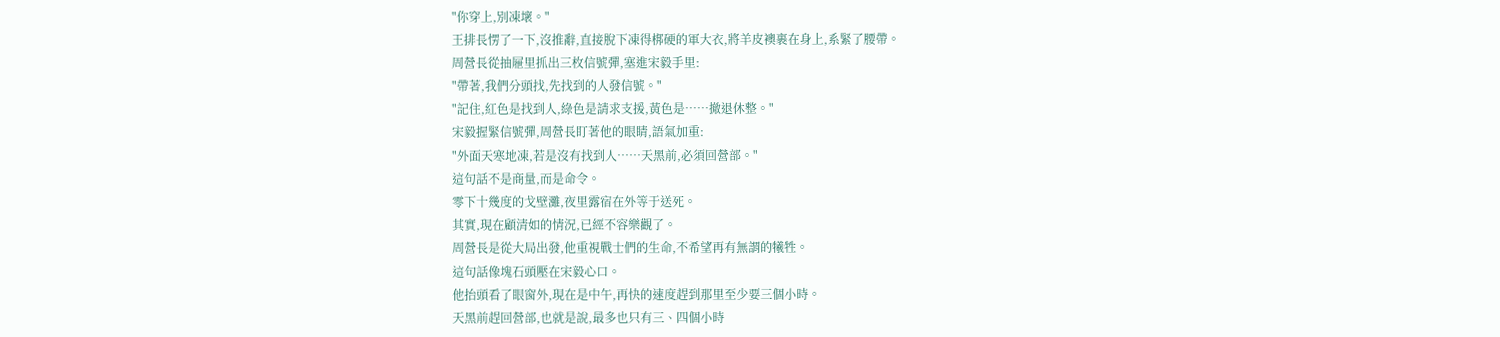"你穿上,別凍壞。"
王排長愣了一下,沒推辭,直接脫下凍得梆硬的軍大衣,將羊皮襖裹在身上,系緊了腰帶。
周營長從抽屜里抓出三枚信號彈,塞進宋毅手里:
"帶著,我們分頭找,先找到的人發信號。"
"記住,紅色是找到人,綠色是請求支援,黃色是……撤退休整。"
宋毅握緊信號彈,周營長盯著他的眼睛,語氣加重:
"外面天寒地凍,若是沒有找到人……天黑前,必須回營部。"
這句話不是商量,而是命令。
零下十幾度的戈壁灘,夜里露宿在外等于送死。
其實,現在顧清如的情況,已經不容樂觀了。
周營長是從大局出發,他重視戰士們的生命,不希望再有無謂的犧牲。
這句話像塊石頭壓在宋毅心口。
他抬頭看了眼窗外,現在是中午,再快的速度趕到那里至少要三個小時。
天黑前趕回營部,也就是說,最多也只有三、四個小時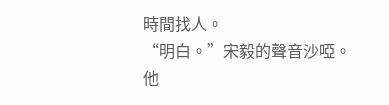時間找人。
“明白。”宋毅的聲音沙啞。
他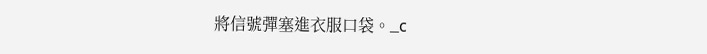將信號彈塞進衣服口袋。_c